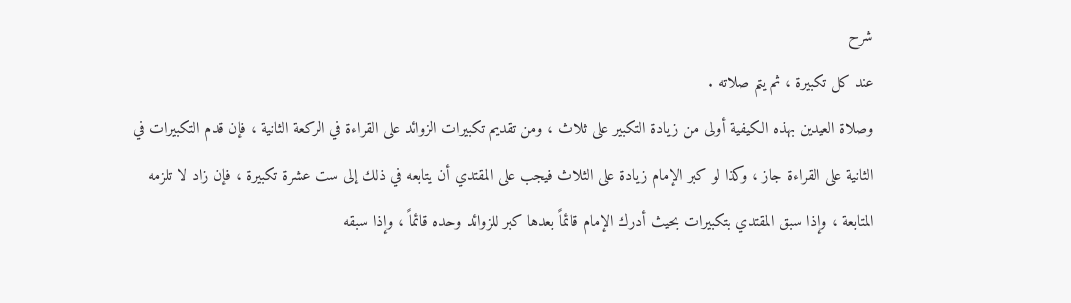شرح
عند كل تكبيرة ، ثم يتم صلاته .
وصلاة العيدين بهذه الكيفية أولى من زيادة التكبير على ثلاث ، ومن تقديم تكبيرات الزوائد على القراءة في الركعة الثانية ، فإن قدم التكبيرات في الثانية على القراءة جاز ، وكذا لو كبر الإمام زيادة على الثلاث فيجب على المقتدي أن يتابعه في ذلك إلى ست عشرة تكبيرة ، فإن زاد لا تلزمه المتابعة ، وإذا سبق المقتدي بتكبيرات بحيث أدرك الإمام قائماً بعدها كبر للزوائد وحده قائماً ، وإذا سبقه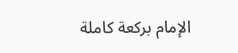الإمام بركعة كاملة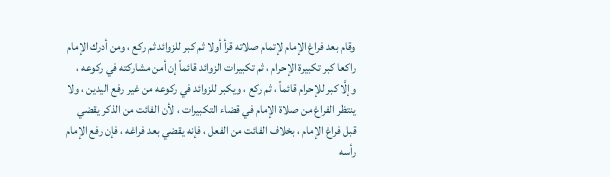وقام بعد فراغ الإمام لإتمام صلاته قرأ أولا ثم كبر للزوائد ثم ركع ، ومن أدرك الإمام راكعا كبر تكبيرة الإحرام ، ثم تكبيرات الزوائد قائماً إن أمن مشاركته في ركوعه ، وإلَّا كبر للإحرام قائماً ، ثم ركع ، ويكبر للزوائد في ركوعه من غير رفع اليدين ، ولا ينتظر الفراغ من صلاة الإمام في قضاء التكبيرات ، لأن الفائت من الذكر يقضي قبل فراغ الإمام ، بخلاف الفائت من الفعل ، فإنه يقضي بعد فراغه ، فإن رفع الإمام رأسه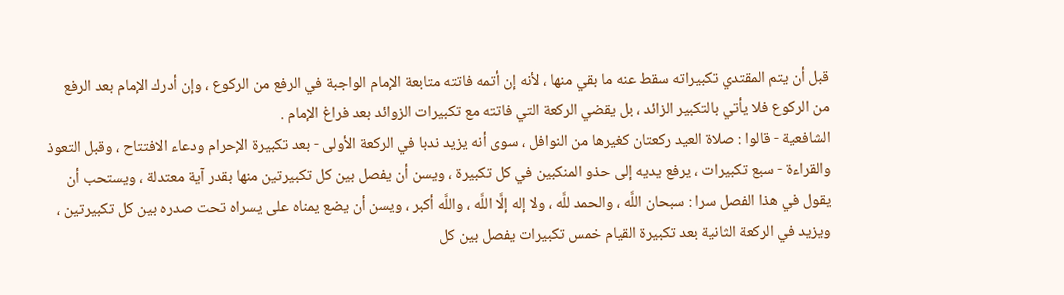قبل أن يتم المقتدي تكبيراته سقط عنه ما بقي منها ، لأنه إن أتمه فاتته متابعة الإمام الواجبة في الرفع من الركوع ، وإن أدرك الإمام بعد الرفع من الركوع فلا يأتي بالتكبير الزائد ، بل يقضي الركعة التي فاتته مع تكبيرات الزوائد بعد فراغ الإمام .
الشافعية - قالوا : صلاة العيد ركعتان كغيرها من النوافل ، سوى أنه يزيد ندبا في الركعة الأولى - بعد تكبيرة الإحرام ودعاء الافتتاح ، وقبل التعوذ والقراءة - سبع تكبيرات ، يرفع يديه إلى حذو المنكبين في كل تكبيرة ، ويسن أن يفصل بين كل تكبيرتين منها بقدر آية معتدلة ، ويستحب أن يقول في هذا الفصل سرا : سبحان اللَّه ، والحمد للَّه ، ولا إله إلَّا اللَّه ، واللَّه أكبر ، ويسن أن يضع يمناه على يسراه تحت صدره بين كل تكبيرتين ، ويزيد في الركعة الثانية بعد تكبيرة القيام خمس تكبيرات يفصل بين كل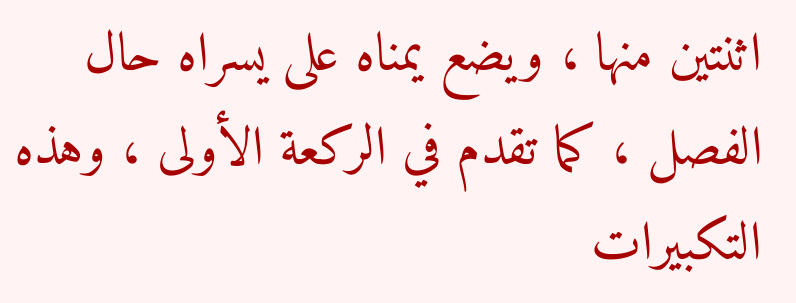اثنتين منها ، ويضع يمناه على يسراه حال الفصل ، كما تقدم في الركعة الأولى ، وهذه التكبيرات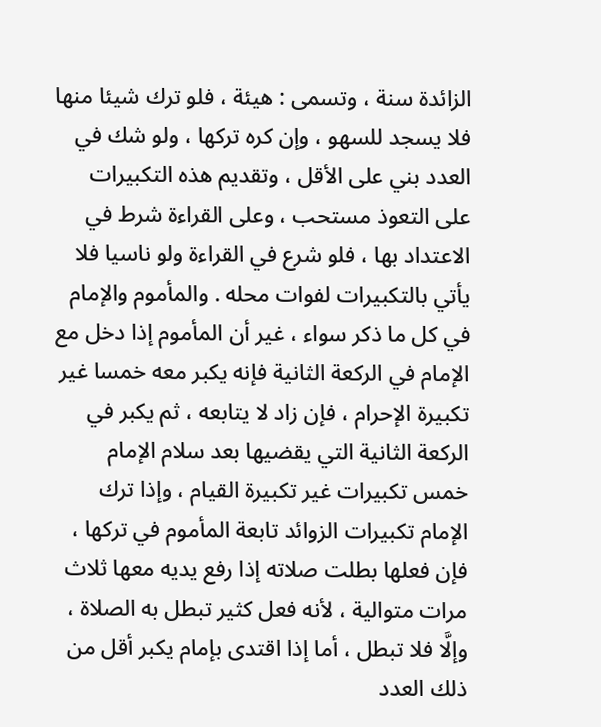الزائدة سنة ، وتسمى : هيئة ، فلو ترك شيئا منها فلا يسجد للسهو ، وإن كره تركها ، ولو شك في العدد بني على الأقل ، وتقديم هذه التكبيرات على التعوذ مستحب ، وعلى القراءة شرط في الاعتداد بها ، فلو شرع في القراءة ولو ناسيا فلا يأتي بالتكبيرات لفوات محله . والمأموم والإمام في كل ما ذكر سواء ، غير أن المأموم إذا دخل مع الإمام في الركعة الثانية فإنه يكبر معه خمسا غير تكبيرة الإحرام ، فإن زاد لا يتابعه ، ثم يكبر في الركعة الثانية التي يقضيها بعد سلام الإمام خمس تكبيرات غير تكبيرة القيام ، وإذا ترك الإمام تكبيرات الزوائد تابعة المأموم في تركها ، فإن فعلها بطلت صلاته إذا رفع يديه معها ثلاث مرات متوالية ، لأنه فعل كثير تبطل به الصلاة ، وإلَّا فلا تبطل ، أما إذا اقتدى بإمام يكبر أقل من ذلك العدد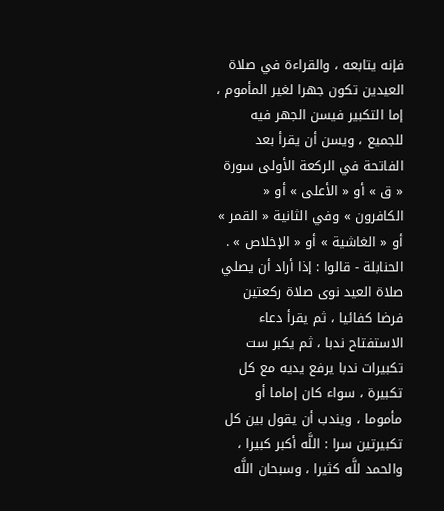فإنه يتابعه ، والقراءة في صلاة العيدين تكون جهرا لغير المأموم ، إما التكبير فيسن الجهر فيه للجميع ، ويسن أن يقرأ بعد الفاتحة في الركعة الأولى سورة « ق » أو « الأعلى » أو « الكافرون » وفي الثانية « القمر » أو « الغاشية » أو « الإخلاص » .
الحنابلة - قالوا : إذا أراد أن يصلي صلاة العيد نوى صلاة ركعتين فرضا كفائيا ، ثم يقرأ دعاء الاستفتاح ندبا ، ثم يكبر ست تكبيرات ندبا يرفع يديه مع كل تكبيرة ، سواء كان إماما أو مأموما ، ويندب أن يقول بين كل تكبيرتين سرا : اللَّه أكبر كبيرا ، والحمد للَّه كثيرا ، وسبحان اللَّه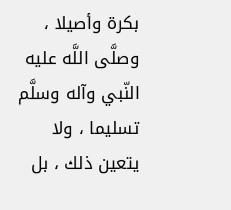بكرة وأصيلا ، وصلَّى اللَّه عليه النّبي وآله وسلَّم تسليما ، ولا يتعين ذلك ، بل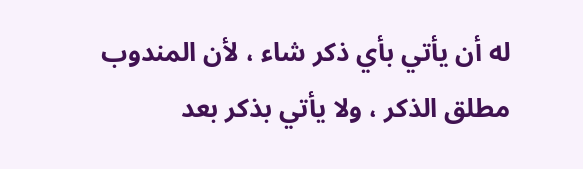له أن يأتي بأي ذكر شاء ، لأن المندوب مطلق الذكر ، ولا يأتي بذكر بعد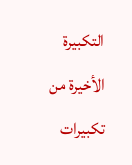التكبيرة الأخيرة من تكبيرات